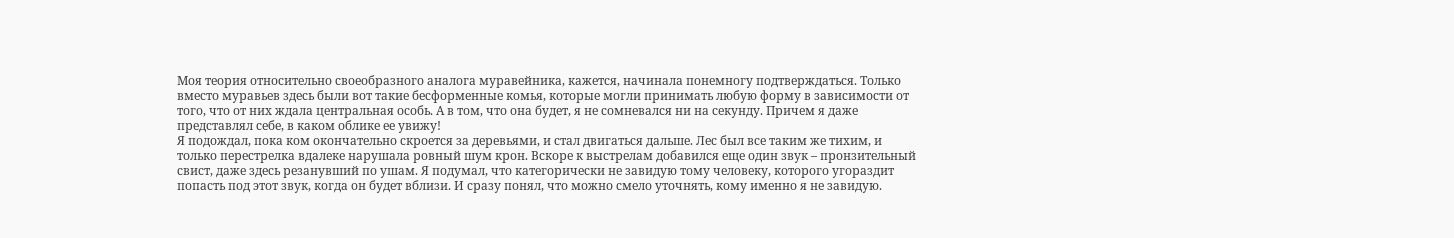Моя теория относительно своеобразного аналога муравейника, кажется, начинала понемногу подтверждаться. Только вместо муравьев здесь были вот такие бесформенные комья, которые могли принимать любую форму в зависимости от того, что от них ждала центральная особь. А в том, что она будет, я не сомневался ни на секунду. Причем я даже представлял себе, в каком облике ее увижу!
Я подождал, пока ком окончательно скроется за деревьями, и стал двигаться дальше. Лес был все таким же тихим, и только перестрелка вдалеке нарушала ровный шум крон. Вскоре к выстрелам добавился еще один звук – пронзительный свист, даже здесь резанувший по ушам. Я подумал, что категорически не завидую тому человеку, которого угораздит попасть под этот звук, когда он будет вблизи. И сразу понял, что можно смело уточнять, кому именно я не завидую.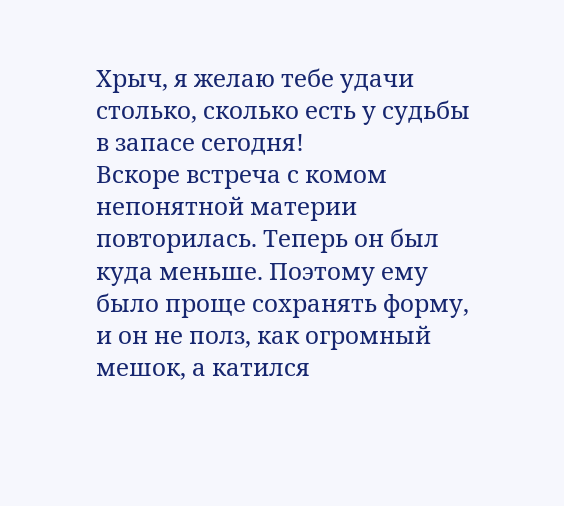Хрыч, я желаю тебе удачи столько, сколько есть у судьбы в запасе сегодня!
Вскоре встреча с комом непонятной материи повторилась. Теперь он был куда меньше. Поэтому ему было проще сохранять форму, и он не полз, как огромный мешок, а катился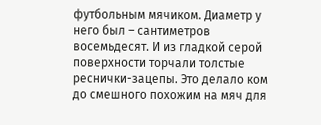футбольным мячиком. Диаметр у него был – сантиметров восемьдесят. И из гладкой серой поверхности торчали толстые реснички-зацепы. Это делало ком до смешного похожим на мяч для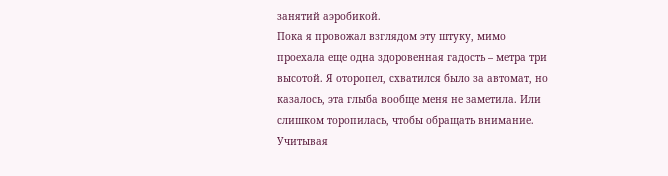занятий аэробикой.
Пока я провожал взглядом эту штуку, мимо проехала еще одна здоровенная гадость – метра три высотой. Я оторопел, схватился было за автомат, но казалось, эта глыба вообще меня не заметила. Или слишком торопилась, чтобы обращать внимание. Учитывая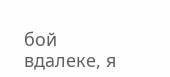бой вдалеке, я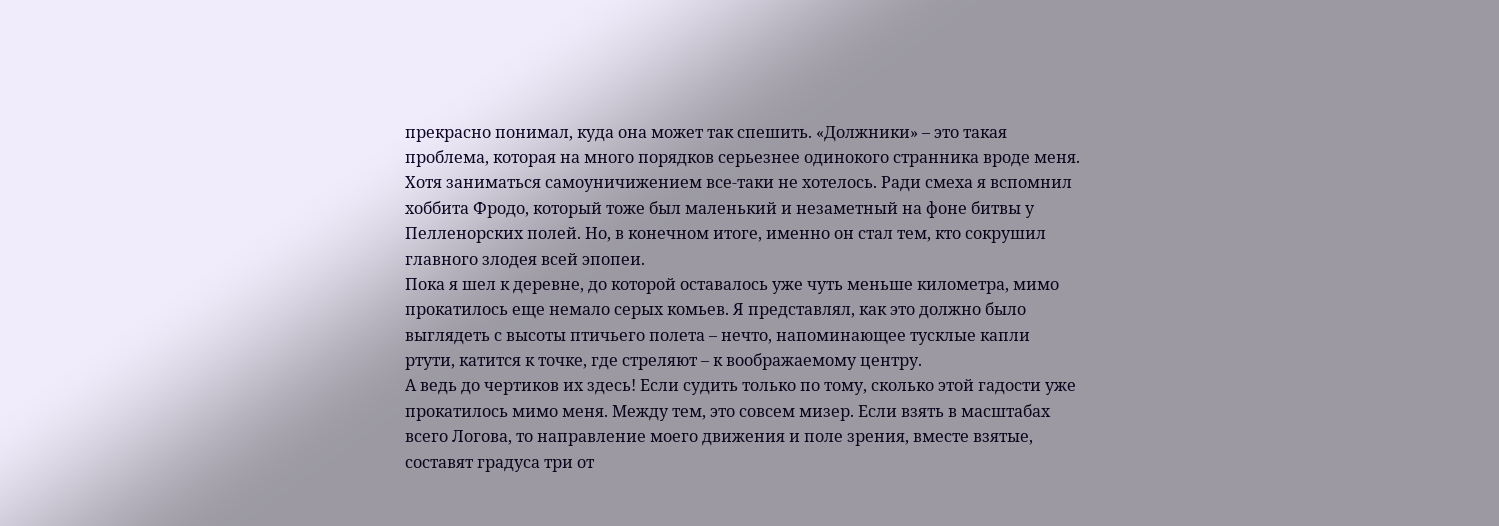прекрасно понимал, куда она может так спешить. «Должники» – это такая проблема, которая на много порядков серьезнее одинокого странника вроде меня.
Хотя заниматься самоуничижением все-таки не хотелось. Ради смеха я вспомнил хоббита Фродо, который тоже был маленький и незаметный на фоне битвы у Пелленорских полей. Но, в конечном итоге, именно он стал тем, кто сокрушил главного злодея всей эпопеи.
Пока я шел к деревне, до которой оставалось уже чуть меньше километра, мимо прокатилось еще немало серых комьев. Я представлял, как это должно было выглядеть с высоты птичьего полета – нечто, напоминающее тусклые капли ртути, катится к точке, где стреляют – к воображаемому центру.
А ведь до чертиков их здесь! Если судить только по тому, сколько этой гадости уже прокатилось мимо меня. Между тем, это совсем мизер. Если взять в масштабах всего Логова, то направление моего движения и поле зрения, вместе взятые, составят градуса три от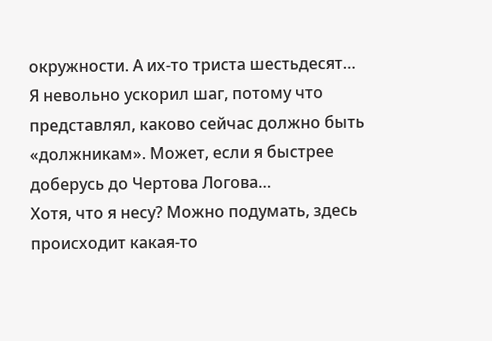окружности. А их-то триста шестьдесят…
Я невольно ускорил шаг, потому что представлял, каково сейчас должно быть «должникам». Может, если я быстрее доберусь до Чертова Логова…
Хотя, что я несу? Можно подумать, здесь происходит какая-то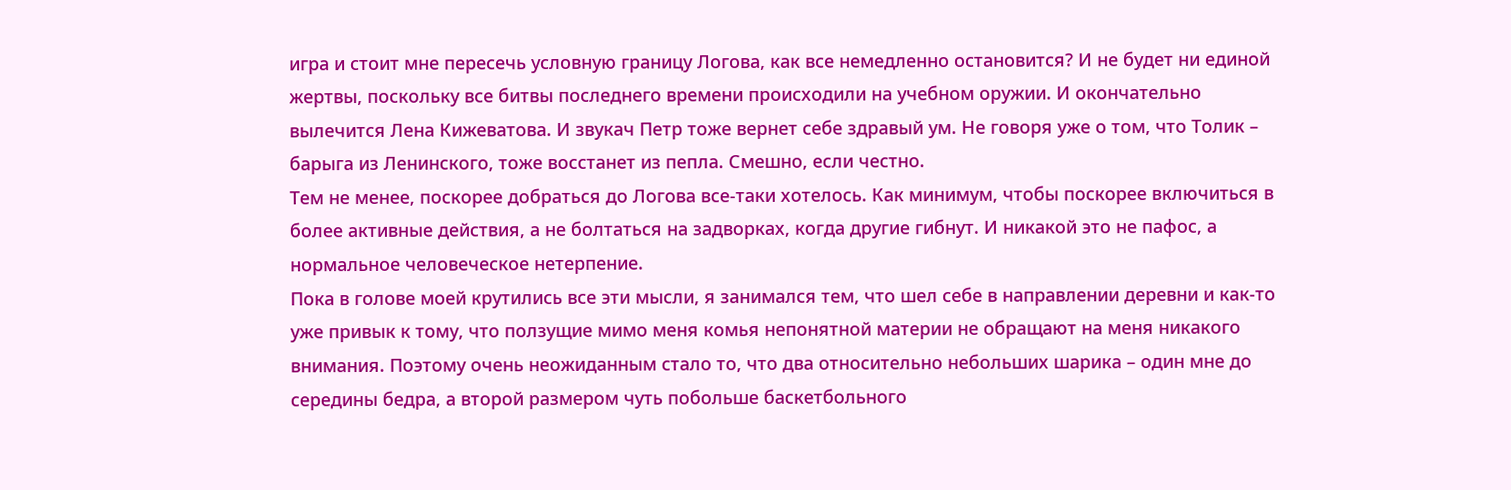игра и стоит мне пересечь условную границу Логова, как все немедленно остановится? И не будет ни единой жертвы, поскольку все битвы последнего времени происходили на учебном оружии. И окончательно вылечится Лена Кижеватова. И звукач Петр тоже вернет себе здравый ум. Не говоря уже о том, что Толик – барыга из Ленинского, тоже восстанет из пепла. Смешно, если честно.
Тем не менее, поскорее добраться до Логова все-таки хотелось. Как минимум, чтобы поскорее включиться в более активные действия, а не болтаться на задворках, когда другие гибнут. И никакой это не пафос, а нормальное человеческое нетерпение.
Пока в голове моей крутились все эти мысли, я занимался тем, что шел себе в направлении деревни и как-то уже привык к тому, что ползущие мимо меня комья непонятной материи не обращают на меня никакого внимания. Поэтому очень неожиданным стало то, что два относительно небольших шарика – один мне до середины бедра, а второй размером чуть побольше баскетбольного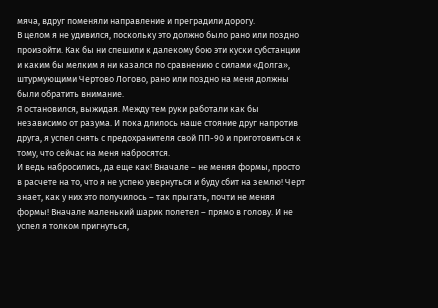мяча, вдруг поменяли направление и преградили дорогу.
В целом я не удивился, поскольку это должно было рано или поздно произойти. Как бы ни спешили к далекому бою эти куски субстанции и каким бы мелким я ни казался по сравнению с силами «Долга», штурмующими Чертово Логово, рано или поздно на меня должны были обратить внимание.
Я остановился, выжидая. Между тем руки работали как бы независимо от разума. И пока длилось наше стояние друг напротив друга, я успел снять с предохранителя свой ПП-90 и приготовиться к тому, что сейчас на меня набросятся.
И ведь набросились, да еще как! Вначале – не меняя формы, просто в расчете на то, что я не успею увернуться и буду сбит на землю! Черт знает, как у них это получилось – так прыгать, почти не меняя формы! Вначале маленький шарик полетел – прямо в голову. И не успел я толком пригнуться,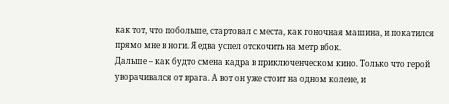как тот, что побольше, стартовал с места, как гоночная машина, и покатился прямо мне в ноги. Я едва успел отскочить на метр вбок.
Дальше – как будто смена кадра в приключенческом кино. Только что герой уворачивался от врага. А вот он уже стоит на одном колене, и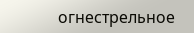огнестрельное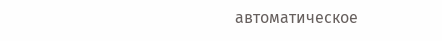автоматическое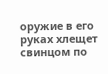оружие в его руках хлещет свинцом по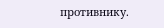противнику.